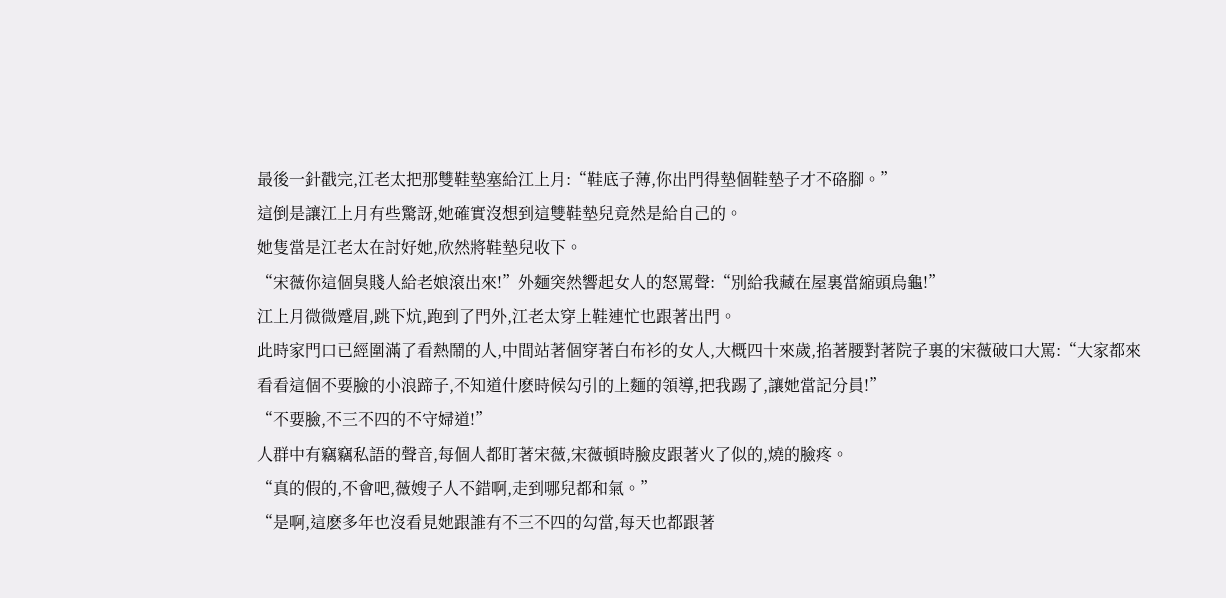最後一針戳完,江老太把那雙鞋墊塞給江上月:“鞋底子薄,你出門得墊個鞋墊子才不硌腳。”
這倒是讓江上月有些驚訝,她確實沒想到這雙鞋墊兒竟然是給自己的。
她隻當是江老太在討好她,欣然將鞋墊兒收下。
“宋薇你這個臭賤人給老娘滾出來!”外麵突然響起女人的怒罵聲:“別給我藏在屋裏當縮頭烏龜!”
江上月微微蹙眉,跳下炕,跑到了門外,江老太穿上鞋連忙也跟著出門。
此時家門口已經圍滿了看熱鬧的人,中間站著個穿著白布衫的女人,大概四十來歲,掐著腰對著院子裏的宋薇破口大罵:“大家都來看看這個不要臉的小浪蹄子,不知道什麽時候勾引的上麵的領導,把我踢了,讓她當記分員!”
“不要臉,不三不四的不守婦道!”
人群中有竊竊私語的聲音,每個人都盯著宋薇,宋薇頓時臉皮跟著火了似的,燒的臉疼。
“真的假的,不會吧,薇嫂子人不錯啊,走到哪兒都和氣。”
“是啊,這麽多年也沒看見她跟誰有不三不四的勾當,每天也都跟著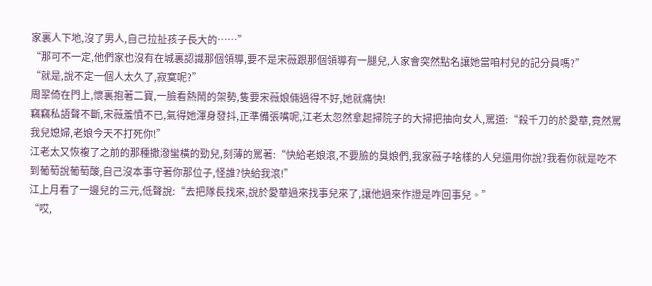家裏人下地,沒了男人,自己拉扯孩子長大的……”
“那可不一定,他們家也沒有在城裏認識那個領導,要不是宋薇跟那個領導有一腿兒,人家會突然點名讓她當咱村兒的記分員嗎?”
“就是,說不定一個人太久了,寂寞呢?”
周翠倚在門上,懷裏抱著二寶,一臉看熱鬧的架勢,隻要宋薇娘倆過得不好,她就痛快!
竊竊私語聲不斷,宋薇羞憤不已,氣得她渾身發抖,正準備張嘴呢,江老太忽然拿起掃院子的大掃把抽向女人,罵道:“殺千刀的於愛華,竟然罵我兒媳婦,老娘今天不打死你!”
江老太又恢複了之前的那種撒潑蠻橫的勁兒,刻薄的罵著:“快給老娘滾,不要臉的臭娘們,我家薇子啥樣的人兒還用你說?我看你就是吃不到葡萄說葡萄酸,自己沒本事守著你那位子,怪誰?快給我滾!”
江上月看了一邊兒的三元,低聲說:“去把隊長找來,說於愛華過來找事兒來了,讓他過來作證是咋回事兒。”
“哎,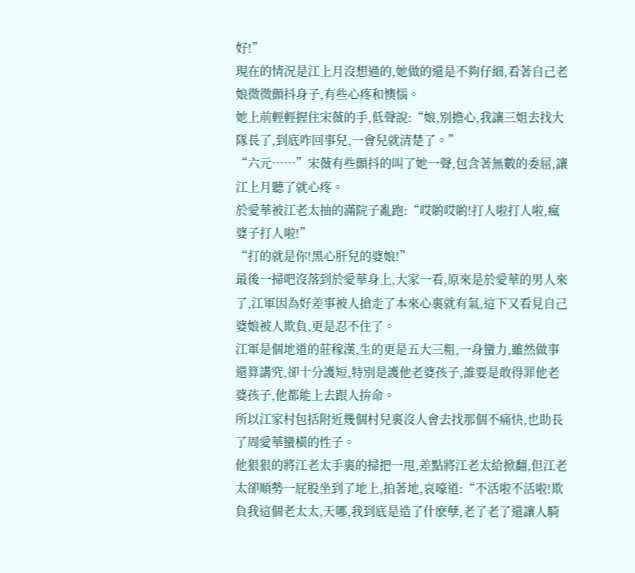好!”
現在的情況是江上月沒想過的,她做的還是不夠仔細,看著自己老娘微微顫抖身子,有些心疼和懊惱。
她上前輕輕握住宋薇的手,低聲說:“娘,別擔心,我讓三姐去找大隊長了,到底咋回事兒,一會兒就清楚了。”
“六元……”宋薇有些顫抖的叫了她一聲,包含著無數的委屈,讓江上月聽了就心疼。
於愛華被江老太抽的滿院子亂跑:“哎喲哎喲!打人啦打人啦,瘋婆子打人啦!”
“打的就是你!黑心肝兒的婆娘!”
最後一掃吧沒落到於愛華身上,大家一看,原來是於愛華的男人來了,江軍因為好差事被人搶走了本來心裏就有氣,這下又看見自己婆娘被人欺負,更是忍不住了。
江軍是個地道的莊稼漢,生的更是五大三粗,一身蠻力,雖然做事還算講究,卻十分護短,特別是護他老婆孩子,誰要是敢得罪他老婆孩子,他都能上去跟人拚命。
所以江家村包括附近幾個村兒裏沒人會去找那個不痛快,也助長了周愛華蠻橫的性子。
他狠狠的將江老太手裏的掃把一甩,差點將江老太給掀翻,但江老太卻順勢一屁股坐到了地上,拍著地,哀嚎道:“不活啦不活啦!欺負我這個老太太,天哪,我到底是造了什麽孽,老了老了還讓人騎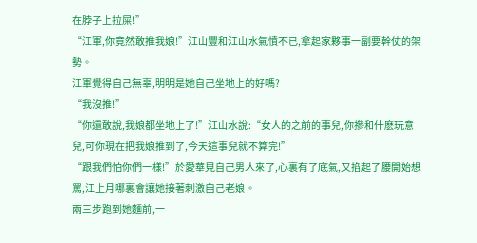在脖子上拉屎!”
“江軍,你竟然敢推我娘!”江山豐和江山水氣憤不已,拿起家夥事一副要幹仗的架勢。
江軍覺得自己無辜,明明是她自己坐地上的好嗎?
“我沒推!”
“你還敢說,我娘都坐地上了!”江山水說:“女人的之前的事兒,你摻和什麽玩意兒,可你現在把我娘推到了,今天這事兒就不算完!”
“跟我們怕你們一樣!”於愛華見自己男人來了,心裏有了底氣,又掐起了腰開始想罵,江上月哪裏會讓她接著刺激自己老娘。
兩三步跑到她麵前,一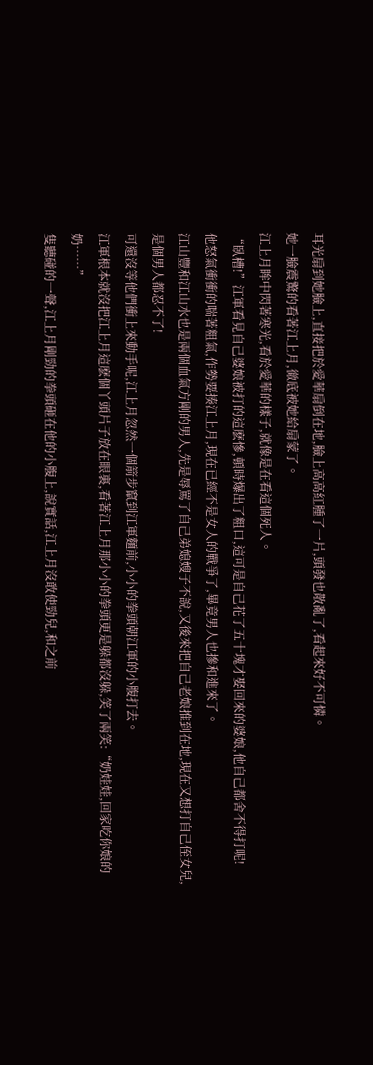耳光扇到她臉上,直接把於愛華扇倒在地,臉上高高紅腫了一片,頭發也散亂了,看起來好不可憐。
她一臉震驚的看著江上月,徹底被她給扇蒙了。
江上月眸中閃著寒光,看於愛華的樣子,就像是在看這個死人。
“臥槽!”江軍看見自己婆娘被打的這麽慘,頓時爆出了粗口,這可是自己花了五十塊才娶回來的婆娘,他自己都舍不得打呢!
他怒氣衝衝的喘著粗氣,作勢要揍江上月,現在已經不是女人的戰爭了,畢竟男人也摻和進來了。
江山豐和江山水也是兩個血氣方剛的男人,先是辱罵了自己弟媳嫂子不說,又後來把自己老娘推到在地,現在又想打自己侄女兒,是個男人都忍不了!
可還沒等他們衝上來動手呢,江上月忽然一個箭步竄到江軍麵前,小小的拳頭朝江軍的小腹打去。
江軍根本就沒把江上月這麽個丫頭片子放在眼裏,看著江上月那小小的拳頭更是躲都沒躲,笑了兩笑:“奶娃娃,回家吃你娘的奶……”
隻聽碰的一聲,江上月剛勁的拳頭砸在他的小腹上,說實話,江上月沒敢使勁兒,和之前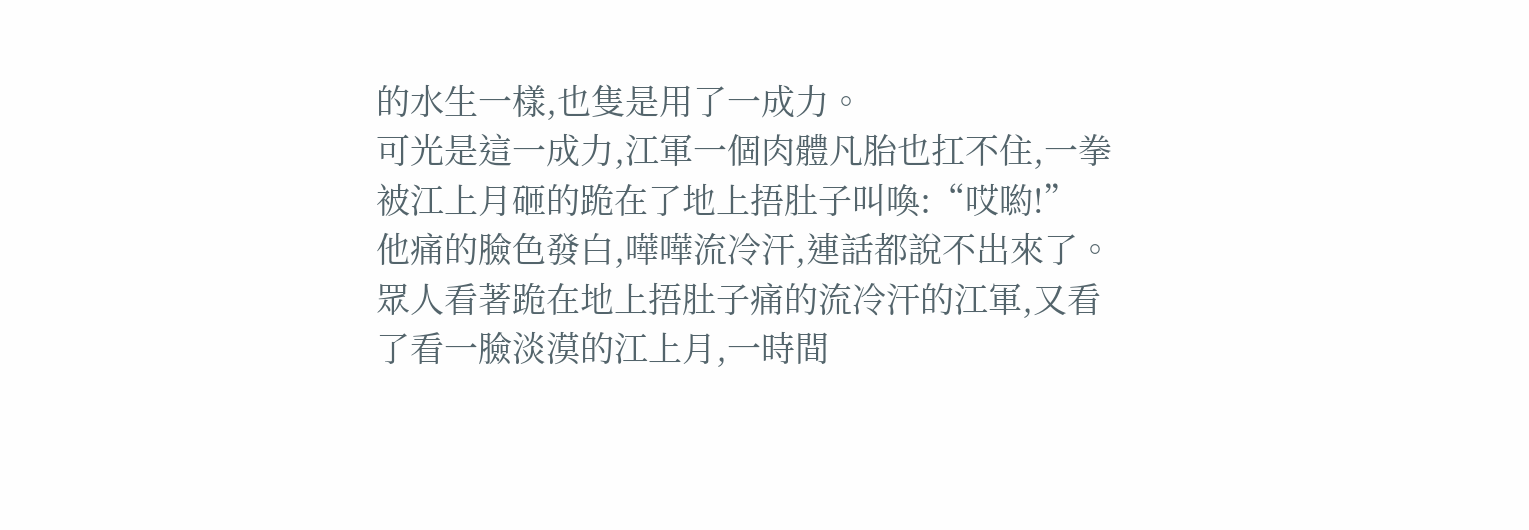的水生一樣,也隻是用了一成力。
可光是這一成力,江軍一個肉體凡胎也扛不住,一拳被江上月砸的跪在了地上捂肚子叫喚:“哎喲!”
他痛的臉色發白,嘩嘩流冷汗,連話都說不出來了。
眾人看著跪在地上捂肚子痛的流冷汗的江軍,又看了看一臉淡漠的江上月,一時間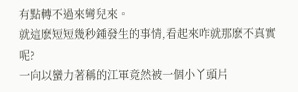有點轉不過來彎兒來。
就這麽短短幾秒鍾發生的事情,看起來咋就那麽不真實呢?
一向以蠻力著稱的江軍竟然被一個小丫頭片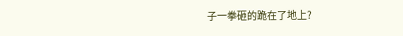子一拳砸的跪在了地上?